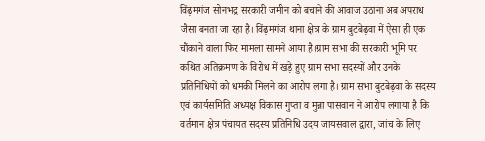विंढ़मगंज सोनभद्र सरकारी जमीन को बचाने की आवाज उठाना अब अपराध जैसा बनता जा रहा है। विंढ़मगंज थाना क्षेत्र के ग्राम बुटबेढ़वा में ऐसा ही एक चौंकाने वाला फिर मामला सामने आया है।ग्राम सभा की सरकारी भूमि पर कथित अतिक्रमण के विरोध में खड़े हुए ग्राम सभा सदस्यों और उनके प्रतिनिधियों को धमकी मिलने का आरोप लगा है। ग्राम सभा बुटबेढ़वा के सदस्य एवं कार्यसमिति अध्यक्ष विकास गुप्ता व मुन्ना पासवान ने आरोप लगाया है कि वर्तमान क्षेत्र पंचायत सदस्य प्रतिनिधि उदय जायसवाल द्वारा, जांच के लिए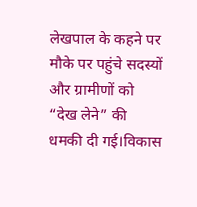लेखपाल के कहने पर मौके पर पहुंचे सदस्यों और ग्रामीणों को “देख लेने” की धमकी दी गई।विकास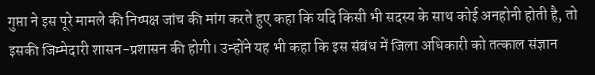गुप्ता ने इस पूरे मामले की निष्पक्ष जांच की मांग करते हुए कहा कि यदि किसी भी सदस्य के साथ कोई अनहोनी होती है, तो इसकी जिम्मेदारी शासन-प्रशासन की होगी। उन्होंने यह भी कहा कि इस संबंध में जिला अधिकारी को तत्काल संज्ञान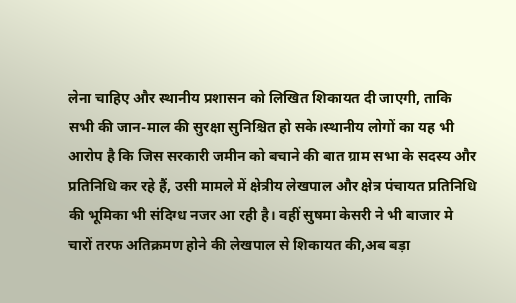लेना चाहिए और स्थानीय प्रशासन को लिखित शिकायत दी जाएगी, ताकि सभी की जान-माल की सुरक्षा सुनिश्चित हो सके।स्थानीय लोगों का यह भी आरोप है कि जिस सरकारी जमीन को बचाने की बात ग्राम सभा के सदस्य और प्रतिनिधि कर रहे हैं, उसी मामले में क्षेत्रीय लेखपाल और क्षेत्र पंचायत प्रतिनिधि की भूमिका भी संदिग्ध नजर आ रही है। वहीं सुषमा केसरी ने भी बाजार मे चारों तरफ अतिक्रमण होने की लेखपाल से शिकायत की,अब बड़ा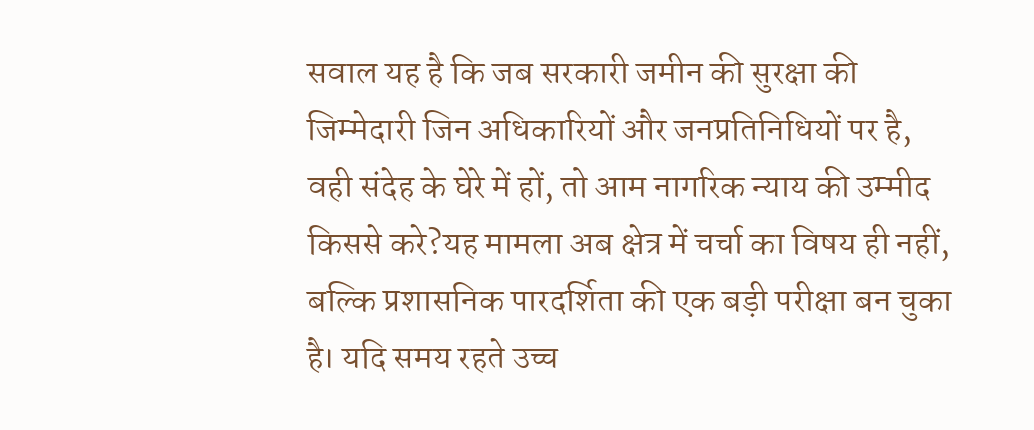सवाल यह है कि जब सरकारी जमीन की सुरक्षा की जिम्मेदारी जिन अधिकारियों और जनप्रतिनिधियों पर है, वही संदेह के घेरे में हों, तो आम नागरिक न्याय की उम्मीद किससे करे?यह मामला अब क्षेत्र में चर्चा का विषय ही नहीं, बल्कि प्रशासनिक पारदर्शिता की एक बड़ी परीक्षा बन चुका है। यदि समय रहते उच्च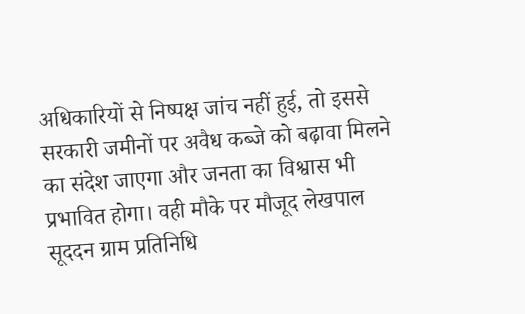अधिकारियों से निष्पक्ष जांच नहीं हुई, तो इससे सरकारी जमीनों पर अवैध कब्जे को बढ़ावा मिलने का संदेश जाएगा और जनता का विश्वास भी प्रभावित होगा। वही मौके पर मौजूद लेखपाल सूददन ग्राम प्रतिनिधि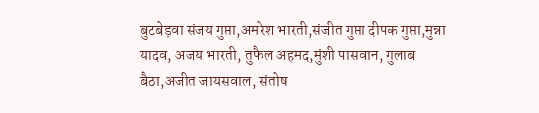बुटबेड़वा संजय गुप्ता,अमरेश भारती,संजीत गुप्ता दीपक गुप्ता,मुन्ना यादव, अजय भारती, तुफैल अहमद,मुंशी पासवान, गुलाब बैठा,अजीत जायसवाल, संतोष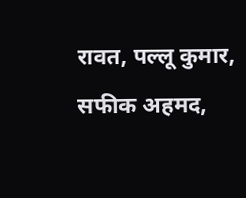रावत, पल्लू कुमार, सफीक अहमद,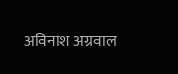अविनाश अग्रवाल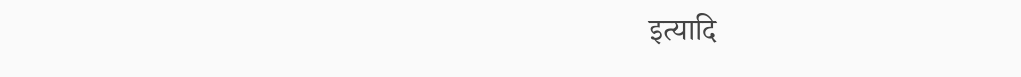इत्यादि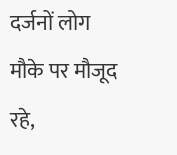दर्जनों लोग मौके पर मौजूद रहे,